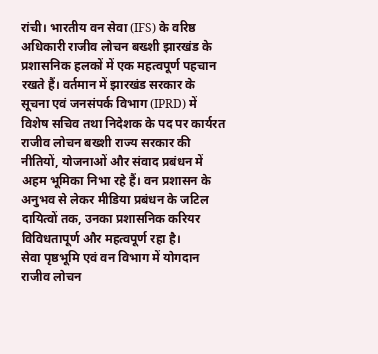रांची। भारतीय वन सेवा (IFS) के वरिष्ठ अधिकारी राजीव लोचन बख्शी झारखंड के प्रशासनिक हलकों में एक महत्वपूर्ण पहचान रखते हैं। वर्तमान में झारखंड सरकार के सूचना एवं जनसंपर्क विभाग (IPRD) में विशेष सचिव तथा निदेशक के पद पर कार्यरत राजीव लोचन बख्शी राज्य सरकार की नीतियों, योजनाओं और संवाद प्रबंधन में अहम भूमिका निभा रहे हैं। वन प्रशासन के अनुभव से लेकर मीडिया प्रबंधन के जटिल दायित्वों तक, उनका प्रशासनिक करियर विविधतापूर्ण और महत्वपूर्ण रहा है।
सेवा पृष्ठभूमि एवं वन विभाग में योगदान
राजीव लोचन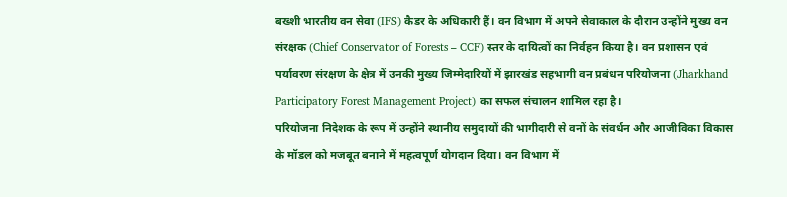बख्शी भारतीय वन सेवा (IFS) कैडर के अधिकारी हैं। वन विभाग में अपने सेवाकाल के दौरान उन्होंने मुख्य वन संरक्षक (Chief Conservator of Forests – CCF) स्तर के दायित्वों का निर्वहन किया है। वन प्रशासन एवं पर्यावरण संरक्षण के क्षेत्र में उनकी मुख्य जिम्मेदारियों में झारखंड सहभागी वन प्रबंधन परियोजना (Jharkhand Participatory Forest Management Project) का सफल संचालन शामिल रहा है।
परियोजना निदेशक के रूप में उन्होंने स्थानीय समुदायों की भागीदारी से वनों के संवर्धन और आजीविका विकास के मॉडल को मजबूत बनाने में महत्वपूर्ण योगदान दिया। वन विभाग में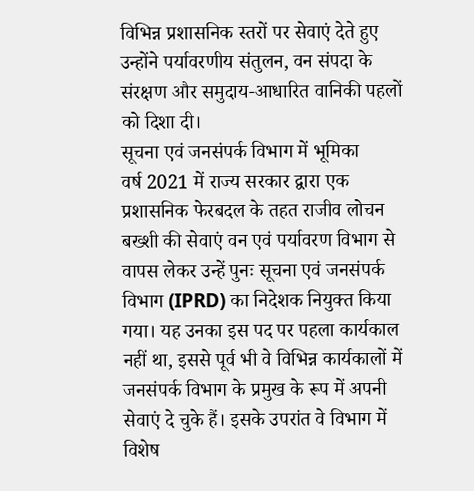विभिन्न प्रशासनिक स्तरों पर सेवाएं देते हुए उन्होंने पर्यावरणीय संतुलन, वन संपदा के संरक्षण और समुदाय-आधारित वानिकी पहलों को दिशा दी।
सूचना एवं जनसंपर्क विभाग में भूमिका
वर्ष 2021 में राज्य सरकार द्वारा एक प्रशासनिक फेरबदल के तहत राजीव लोचन बख्शी की सेवाएं वन एवं पर्यावरण विभाग से वापस लेकर उन्हें पुनः सूचना एवं जनसंपर्क विभाग (IPRD) का निदेशक नियुक्त किया गया। यह उनका इस पद पर पहला कार्यकाल नहीं था, इससे पूर्व भी वे विभिन्न कार्यकालों में जनसंपर्क विभाग के प्रमुख के रूप में अपनी सेवाएं दे चुके हैं। इसके उपरांत वे विभाग में विशेष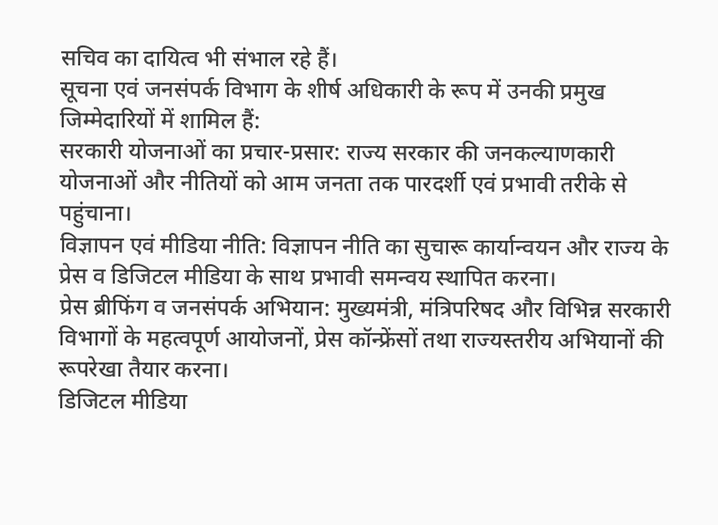सचिव का दायित्व भी संभाल रहे हैं।
सूचना एवं जनसंपर्क विभाग के शीर्ष अधिकारी के रूप में उनकी प्रमुख जिम्मेदारियों में शामिल हैं:
सरकारी योजनाओं का प्रचार-प्रसार: राज्य सरकार की जनकल्याणकारी योजनाओं और नीतियों को आम जनता तक पारदर्शी एवं प्रभावी तरीके से पहुंचाना।
विज्ञापन एवं मीडिया नीति: विज्ञापन नीति का सुचारू कार्यान्वयन और राज्य के प्रेस व डिजिटल मीडिया के साथ प्रभावी समन्वय स्थापित करना।
प्रेस ब्रीफिंग व जनसंपर्क अभियान: मुख्यमंत्री, मंत्रिपरिषद और विभिन्न सरकारी विभागों के महत्वपूर्ण आयोजनों, प्रेस कॉन्फ्रेंसों तथा राज्यस्तरीय अभियानों की रूपरेखा तैयार करना।
डिजिटल मीडिया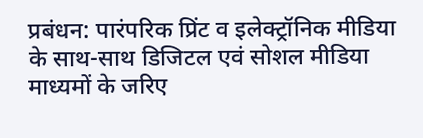प्रबंधन: पारंपरिक प्रिंट व इलेक्ट्रॉनिक मीडिया के साथ-साथ डिजिटल एवं सोशल मीडिया माध्यमों के जरिए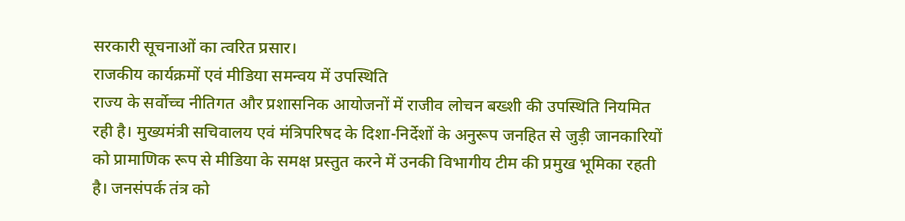सरकारी सूचनाओं का त्वरित प्रसार।
राजकीय कार्यक्रमों एवं मीडिया समन्वय में उपस्थिति
राज्य के सर्वोच्च नीतिगत और प्रशासनिक आयोजनों में राजीव लोचन बख्शी की उपस्थिति नियमित रही है। मुख्यमंत्री सचिवालय एवं मंत्रिपरिषद के दिशा-निर्देशों के अनुरूप जनहित से जुड़ी जानकारियों को प्रामाणिक रूप से मीडिया के समक्ष प्रस्तुत करने में उनकी विभागीय टीम की प्रमुख भूमिका रहती है। जनसंपर्क तंत्र को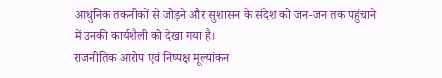आधुनिक तकनीकों से जोड़ने और सुशासन के संदेश को जन-जन तक पहुंचाने में उनकी कार्यशैली को देखा गया है।
राजनीतिक आरोप एवं निष्पक्ष मूल्यांकन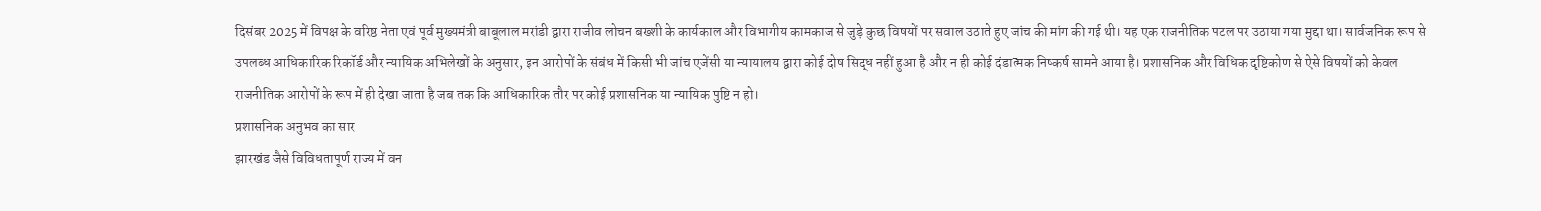दिसंबर 2025 में विपक्ष के वरिष्ठ नेता एवं पूर्व मुख्यमंत्री बाबूलाल मरांडी द्वारा राजीव लोचन बख्शी के कार्यकाल और विभागीय कामकाज से जुड़े कुछ विषयों पर सवाल उठाते हुए जांच की मांग की गई थी। यह एक राजनीतिक पटल पर उठाया गया मुद्दा था। सार्वजनिक रूप से उपलब्ध आधिकारिक रिकॉर्ड और न्यायिक अभिलेखों के अनुसार, इन आरोपों के संबंध में किसी भी जांच एजेंसी या न्यायालय द्वारा कोई दोष सिद्ध नहीं हुआ है और न ही कोई दंडात्मक निष्कर्ष सामने आया है। प्रशासनिक और विधिक दृष्टिकोण से ऐसे विषयों को केवल राजनीतिक आरोपों के रूप में ही देखा जाता है जब तक कि आधिकारिक तौर पर कोई प्रशासनिक या न्यायिक पुष्टि न हो।
प्रशासनिक अनुभव का सार
झारखंड जैसे विविधतापूर्ण राज्य में वन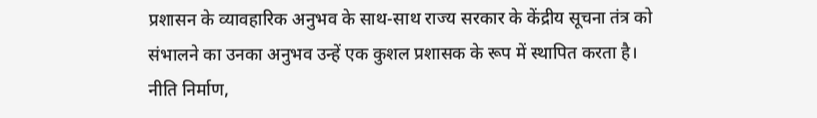प्रशासन के व्यावहारिक अनुभव के साथ-साथ राज्य सरकार के केंद्रीय सूचना तंत्र को संभालने का उनका अनुभव उन्हें एक कुशल प्रशासक के रूप में स्थापित करता है। नीति निर्माण,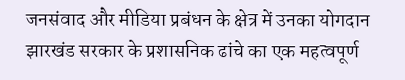जनसंवाद और मीडिया प्रबंधन के क्षेत्र में उनका योगदान झारखंड सरकार के प्रशासनिक ढांचे का एक महत्वपूर्ण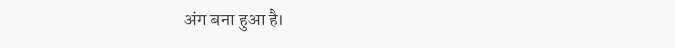अंग बना हुआ है।